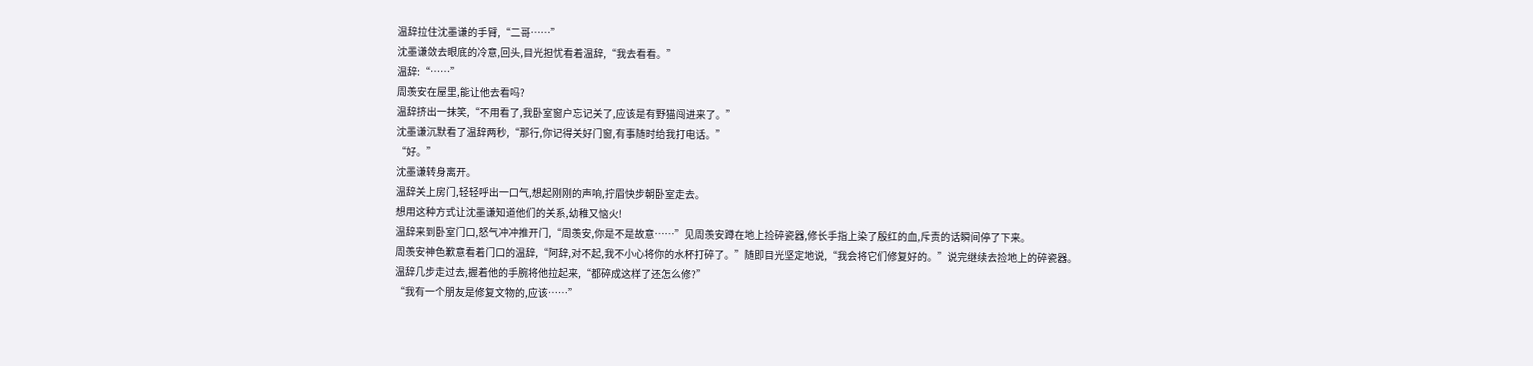温辞拉住沈墨谦的手臂,“二哥……”
沈墨谦敛去眼底的冷意,回头,目光担忧看着温辞,“我去看看。”
温辞:“……”
周羡安在屋里,能让他去看吗?
温辞挤出一抹笑,“不用看了,我卧室窗户忘记关了,应该是有野猫闯进来了。”
沈墨谦沉默看了温辞两秒,“那行,你记得关好门窗,有事随时给我打电话。”
“好。”
沈墨谦转身离开。
温辞关上房门,轻轻呼出一口气,想起刚刚的声响,拧眉快步朝卧室走去。
想用这种方式让沈墨谦知道他们的关系,幼稚又恼火!
温辞来到卧室门口,怒气冲冲推开门,“周羡安,你是不是故意……”见周羡安蹲在地上捡碎瓷器,修长手指上染了殷红的血,斥责的话瞬间停了下来。
周羡安神色歉意看着门口的温辞,“阿辞,对不起,我不小心将你的水杯打碎了。”随即目光坚定地说,“我会将它们修复好的。”说完继续去捡地上的碎瓷器。
温辞几步走过去,握着他的手腕将他拉起来,“都碎成这样了还怎么修?”
“我有一个朋友是修复文物的,应该……”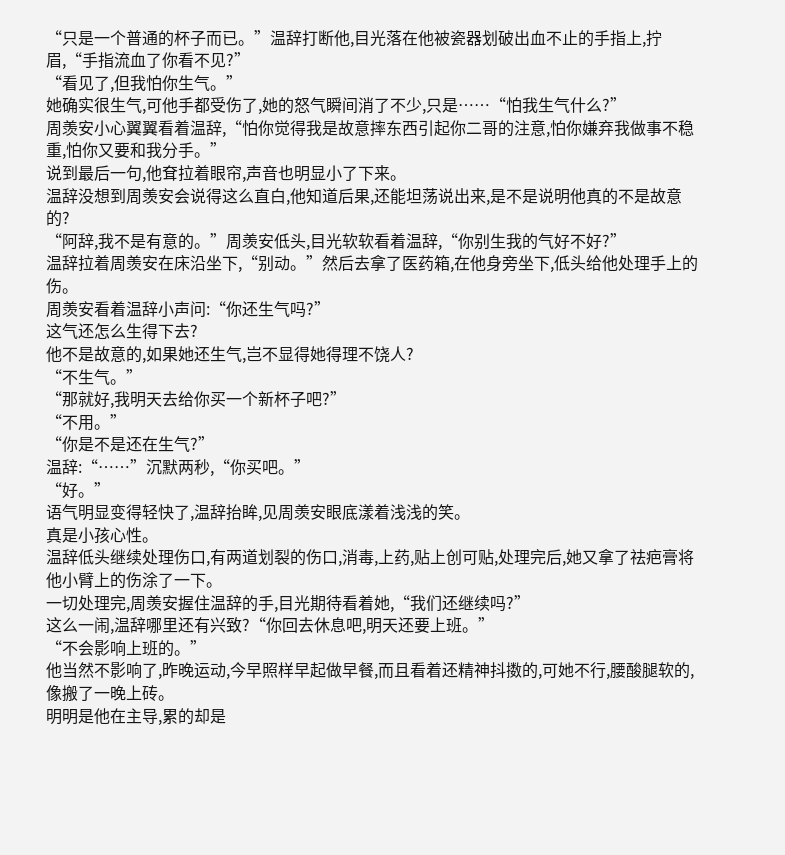“只是一个普通的杯子而已。”温辞打断他,目光落在他被瓷器划破出血不止的手指上,拧眉,“手指流血了你看不见?”
“看见了,但我怕你生气。”
她确实很生气,可他手都受伤了,她的怒气瞬间消了不少,只是……“怕我生气什么?”
周羡安小心翼翼看着温辞,“怕你觉得我是故意摔东西引起你二哥的注意,怕你嫌弃我做事不稳重,怕你又要和我分手。”
说到最后一句,他耷拉着眼帘,声音也明显小了下来。
温辞没想到周羡安会说得这么直白,他知道后果,还能坦荡说出来,是不是说明他真的不是故意的?
“阿辞,我不是有意的。”周羡安低头,目光软软看着温辞,“你别生我的气好不好?”
温辞拉着周羡安在床沿坐下,“别动。”然后去拿了医药箱,在他身旁坐下,低头给他处理手上的伤。
周羡安看着温辞小声问:“你还生气吗?”
这气还怎么生得下去?
他不是故意的,如果她还生气,岂不显得她得理不饶人?
“不生气。”
“那就好,我明天去给你买一个新杯子吧?”
“不用。”
“你是不是还在生气?”
温辞:“……”沉默两秒,“你买吧。”
“好。”
语气明显变得轻快了,温辞抬眸,见周羡安眼底漾着浅浅的笑。
真是小孩心性。
温辞低头继续处理伤口,有两道划裂的伤口,消毒,上药,贴上创可贴,处理完后,她又拿了祛疤膏将他小臂上的伤涂了一下。
一切处理完,周羡安握住温辞的手,目光期待看着她,“我们还继续吗?”
这么一闹,温辞哪里还有兴致?“你回去休息吧,明天还要上班。”
“不会影响上班的。”
他当然不影响了,昨晚运动,今早照样早起做早餐,而且看着还精神抖擞的,可她不行,腰酸腿软的,像搬了一晚上砖。
明明是他在主导,累的却是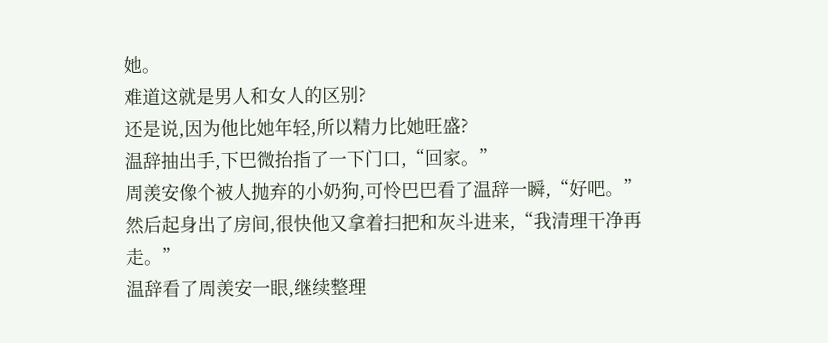她。
难道这就是男人和女人的区别?
还是说,因为他比她年轻,所以精力比她旺盛?
温辞抽出手,下巴微抬指了一下门口,“回家。”
周羡安像个被人抛弃的小奶狗,可怜巴巴看了温辞一瞬,“好吧。”然后起身出了房间,很快他又拿着扫把和灰斗进来,“我清理干净再走。”
温辞看了周羡安一眼,继续整理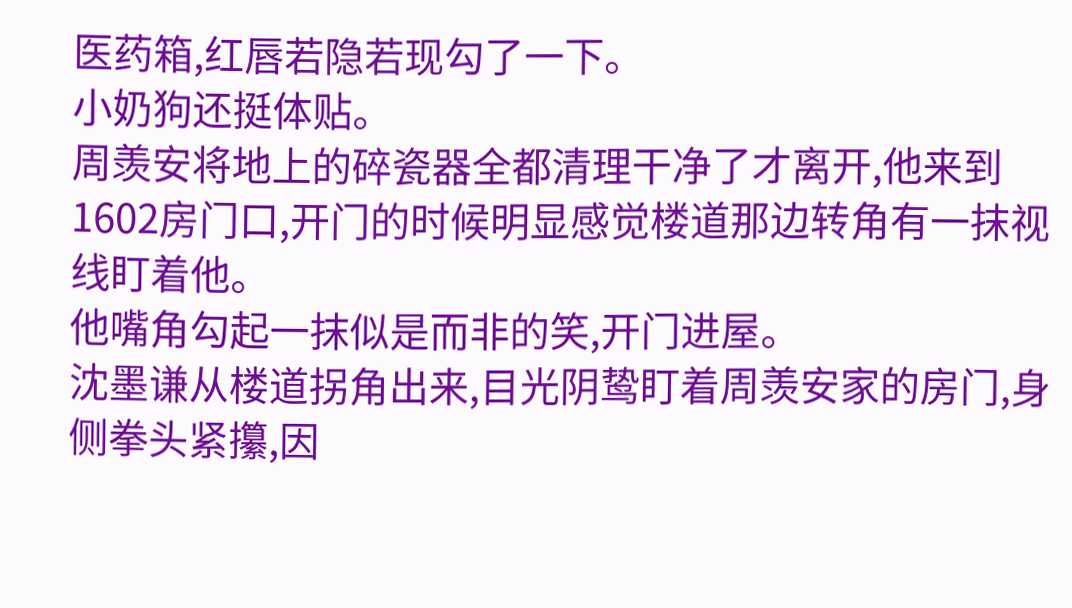医药箱,红唇若隐若现勾了一下。
小奶狗还挺体贴。
周羡安将地上的碎瓷器全都清理干净了才离开,他来到1602房门口,开门的时候明显感觉楼道那边转角有一抹视线盯着他。
他嘴角勾起一抹似是而非的笑,开门进屋。
沈墨谦从楼道拐角出来,目光阴鸷盯着周羡安家的房门,身侧拳头紧攥,因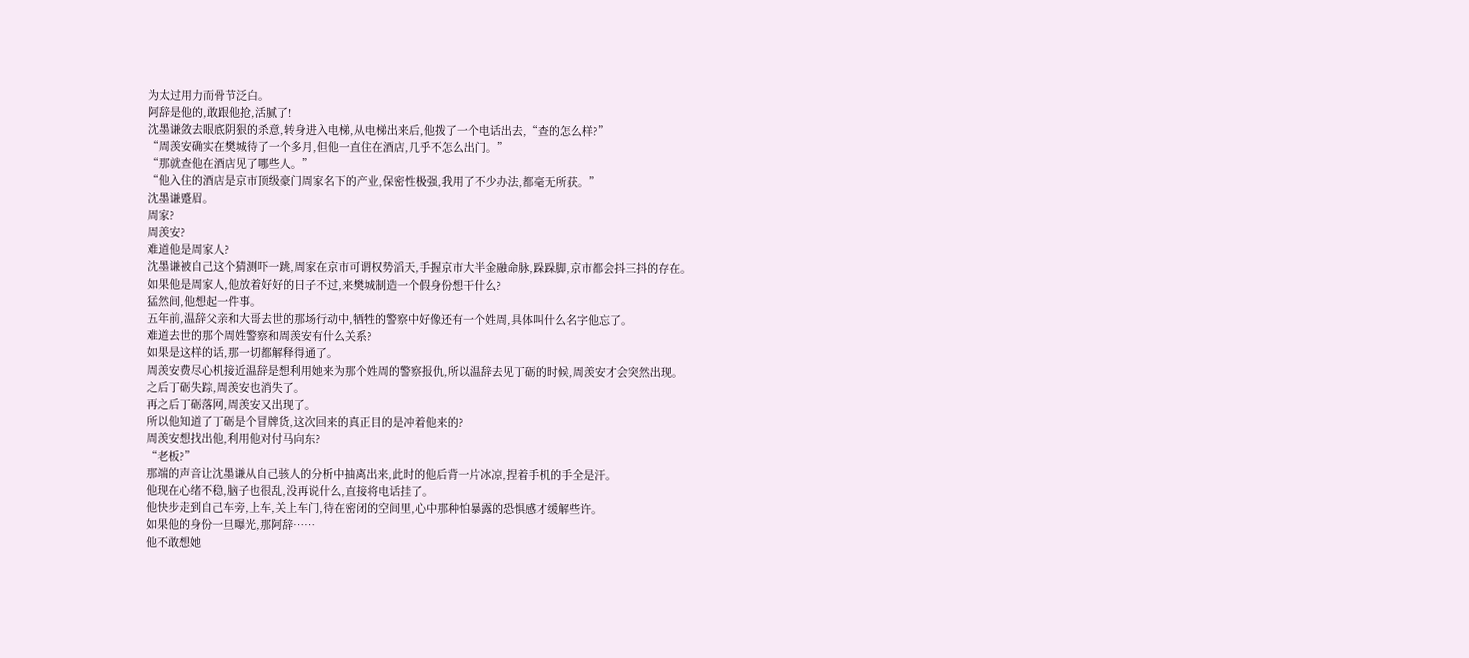为太过用力而骨节泛白。
阿辞是他的,敢跟他抢,活腻了!
沈墨谦敛去眼底阴狠的杀意,转身进入电梯,从电梯出来后,他拨了一个电话出去,“查的怎么样?”
“周羡安确实在樊城待了一个多月,但他一直住在酒店,几乎不怎么出门。”
“那就查他在酒店见了哪些人。”
“他入住的酒店是京市顶级豪门周家名下的产业,保密性极强,我用了不少办法,都毫无所获。”
沈墨谦蹙眉。
周家?
周羡安?
难道他是周家人?
沈墨谦被自己这个猜测吓一跳,周家在京市可谓权势滔天,手握京市大半金融命脉,跺跺脚,京市都会抖三抖的存在。
如果他是周家人,他放着好好的日子不过,来樊城制造一个假身份想干什么?
猛然间,他想起一件事。
五年前,温辞父亲和大哥去世的那场行动中,牺牲的警察中好像还有一个姓周,具体叫什么名字他忘了。
难道去世的那个周姓警察和周羡安有什么关系?
如果是这样的话,那一切都解释得通了。
周羡安费尽心机接近温辞是想利用她来为那个姓周的警察报仇,所以温辞去见丁砺的时候,周羡安才会突然出现。
之后丁砺失踪,周羡安也消失了。
再之后丁砺落网,周羡安又出现了。
所以他知道了丁砺是个冒牌货,这次回来的真正目的是冲着他来的?
周羡安想找出他,利用他对付马向东?
“老板?”
那端的声音让沈墨谦从自己骇人的分析中抽离出来,此时的他后背一片冰凉,捏着手机的手全是汗。
他现在心绪不稳,脑子也很乱,没再说什么,直接将电话挂了。
他快步走到自己车旁,上车,关上车门,待在密闭的空间里,心中那种怕暴露的恐惧感才缓解些许。
如果他的身份一旦曝光,那阿辞……
他不敢想她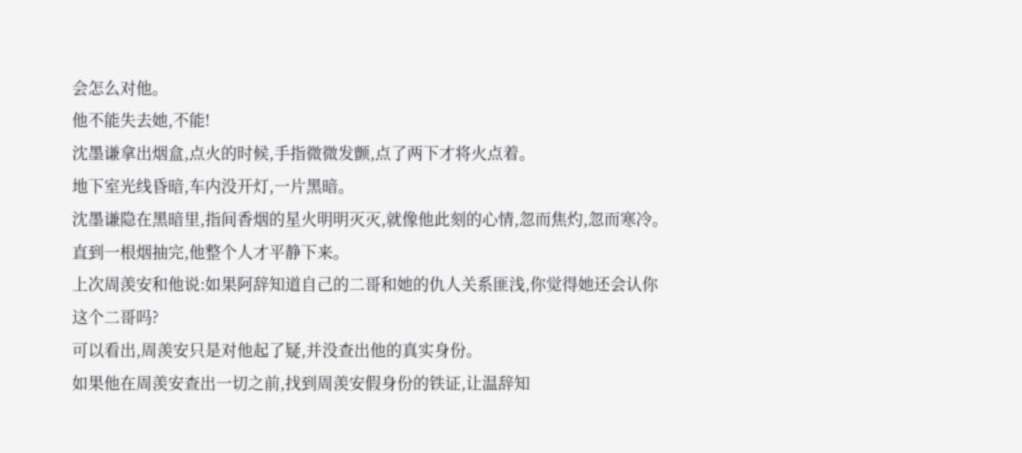会怎么对他。
他不能失去她,不能!
沈墨谦拿出烟盒,点火的时候,手指微微发颤,点了两下才将火点着。
地下室光线昏暗,车内没开灯,一片黑暗。
沈墨谦隐在黑暗里,指间香烟的星火明明灭灭,就像他此刻的心情,忽而焦灼,忽而寒冷。
直到一根烟抽完,他整个人才平静下来。
上次周羡安和他说:如果阿辞知道自己的二哥和她的仇人关系匪浅,你觉得她还会认你这个二哥吗?
可以看出,周羡安只是对他起了疑,并没查出他的真实身份。
如果他在周羡安查出一切之前,找到周羡安假身份的铁证,让温辞知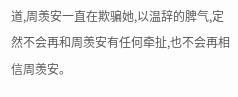道,周羡安一直在欺骗她,以温辞的脾气,定然不会再和周羡安有任何牵扯,也不会再相信周羡安。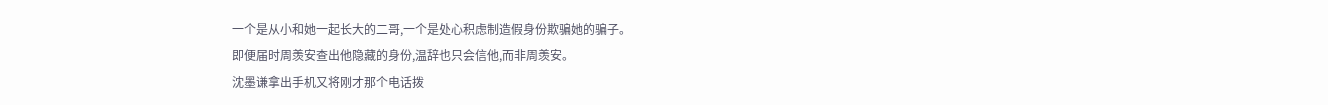一个是从小和她一起长大的二哥,一个是处心积虑制造假身份欺骗她的骗子。
即便届时周羡安查出他隐藏的身份,温辞也只会信他,而非周羡安。
沈墨谦拿出手机又将刚才那个电话拨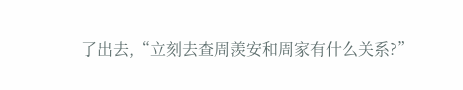了出去,“立刻去查周羡安和周家有什么关系?”